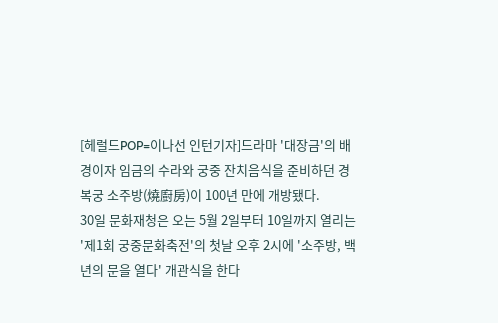[헤럴드POP=이나선 인턴기자]드라마 '대장금'의 배경이자 임금의 수라와 궁중 잔치음식을 준비하던 경복궁 소주방(燒廚房)이 100년 만에 개방됐다.
30일 문화재청은 오는 5월 2일부터 10일까지 열리는 '제1회 궁중문화축전'의 첫날 오후 2시에 '소주방, 백년의 문을 열다' 개관식을 한다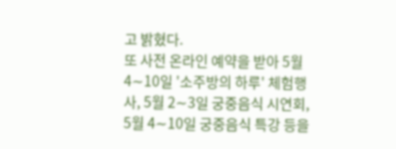고 밝혔다.
또 사전 온라인 예약을 받아 5월 4∼10일 '소주방의 하루' 체험행사, 5월 2∼3일 궁중음식 시연회, 5월 4∼10일 궁중음식 특강 등을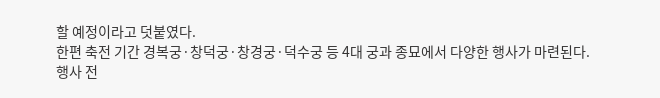할 예정이라고 덧붙였다.
한편 축전 기간 경복궁·창덕궁·창경궁·덕수궁 등 4대 궁과 종묘에서 다양한 행사가 마련된다.
행사 전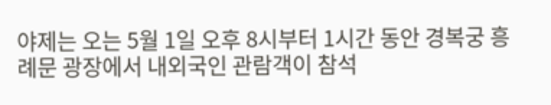야제는 오는 5월 1일 오후 8시부터 1시간 동안 경복궁 흥례문 광장에서 내외국인 관람객이 참석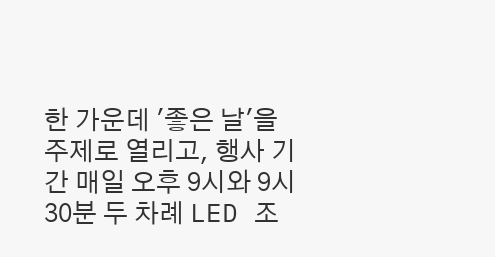한 가운데 '좋은 날'을 주제로 열리고, 행사 기간 매일 오후 9시와 9시30분 두 차례 LED 조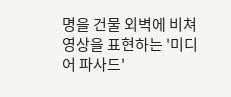명을 건물 외벽에 비쳐 영상을 표현하는 '미디어 파사드'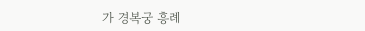가 경복궁 흥례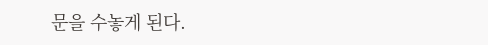문을 수놓게 된다.